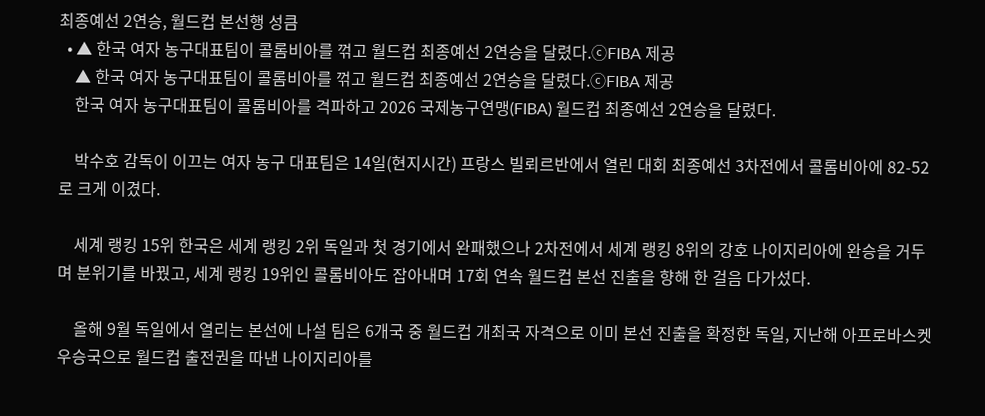최종예선 2연승, 월드컵 본선행 성큼
  • ▲ 한국 여자 농구대표팀이 콜롬비아를 꺾고 월드컵 최종예선 2연승을 달렸다.ⓒFIBA 제공
    ▲ 한국 여자 농구대표팀이 콜롬비아를 꺾고 월드컵 최종예선 2연승을 달렸다.ⓒFIBA 제공
    한국 여자 농구대표팀이 콜롬비아를 격파하고 2026 국제농구연맹(FIBA) 월드컵 최종예선 2연승을 달렸다.

    박수호 감독이 이끄는 여자 농구 대표팀은 14일(현지시간) 프랑스 빌뢰르반에서 열린 대회 최종예선 3차전에서 콜롬비아에 82-52로 크게 이겼다.

    세계 랭킹 15위 한국은 세계 랭킹 2위 독일과 첫 경기에서 완패했으나 2차전에서 세계 랭킹 8위의 강호 나이지리아에 완승을 거두며 분위기를 바꿨고, 세계 랭킹 19위인 콜롬비아도 잡아내며 17회 연속 월드컵 본선 진출을 향해 한 걸음 다가섰다.

    올해 9월 독일에서 열리는 본선에 나설 팀은 6개국 중 월드컵 개최국 자격으로 이미 본선 진출을 확정한 독일, 지난해 아프로바스켓 우승국으로 월드컵 출전권을 따낸 나이지리아를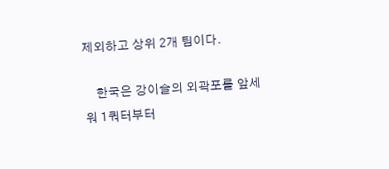제외하고 상위 2개 팀이다.

    한국은 강이슬의 외곽포를 앞세워 1쿼터부터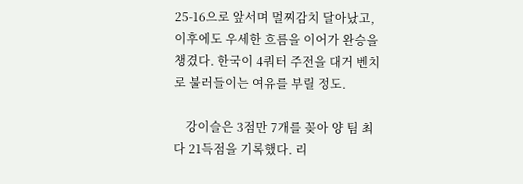25-16으로 앞서며 멀찌감치 달아났고, 이후에도 우세한 흐름을 이어가 완승을 챙겼다. 한국이 4쿼터 주전을 대거 벤치로 불러들이는 여유를 부릴 정도.

    강이슬은 3점만 7개를 꽂아 양 팀 최다 21득점을 기록했다. 리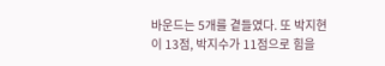바운드는 5개를 곁들였다. 또 박지현이 13점, 박지수가 11점으로 힘을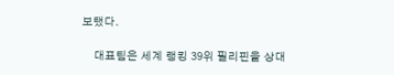보탰다.

    대표팀은 세계 랭킹 39위 필리핀을 상대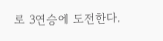로 3연승에 도전한다.